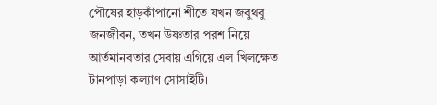পৌষের হাড়কাঁপানো শীতে যখন জবুথবু জনজীবন, তখন উষ্ণতার পরশ নিয়ে আর্তমানবতার সেবায় এগিয়ে এল খিলক্ষেত টানপাড়া কল্যাণ সোসাইটি।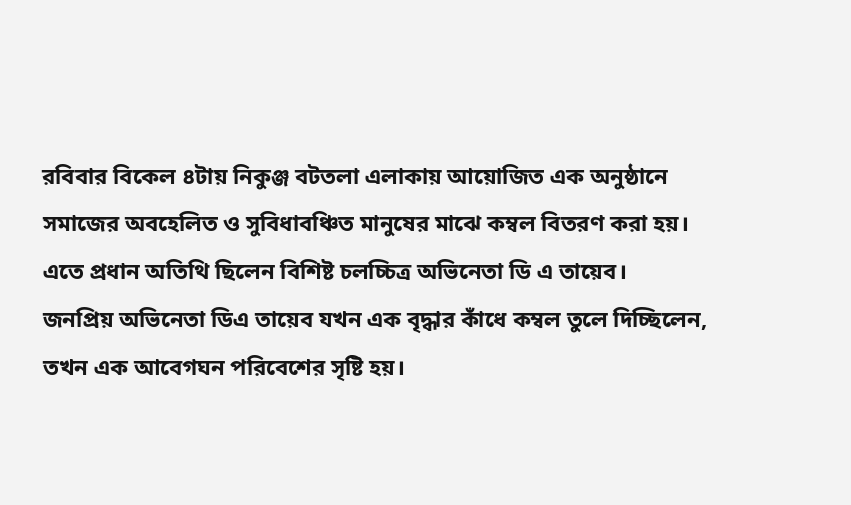রবিবার বিকেল ৪টায় নিকুঞ্জ বটতলা এলাকায় আয়োজিত এক অনুষ্ঠানে সমাজের অবহেলিত ও সুবিধাবঞ্চিত মানুষের মাঝে কম্বল বিতরণ করা হয়।
এতে প্রধান অতিথি ছিলেন বিশিষ্ট চলচ্চিত্র অভিনেতা ডি এ তায়েব।
জনপ্রিয় অভিনেতা ডিএ তায়েব যখন এক বৃদ্ধার কাঁধে কম্বল তুলে দিচ্ছিলেন, তখন এক আবেগঘন পরিবেশের সৃষ্টি হয়।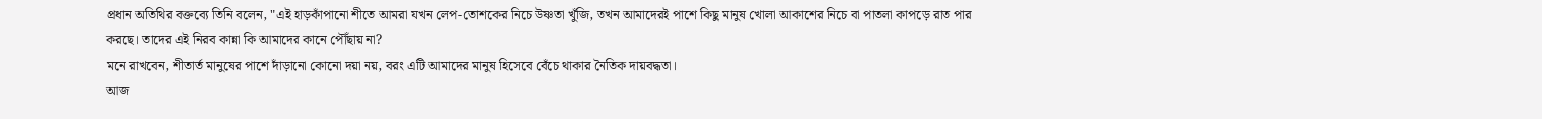প্রধান অতিথির বক্তব্যে তিনি বলেন, "এই হাড়কাঁপানো শীতে আমরা যখন লেপ-তোশকের নিচে উষ্ণতা খুঁজি, তখন আমাদেরই পাশে কিছু মানুষ খোলা আকাশের নিচে বা পাতলা কাপড়ে রাত পার করছে। তাদের এই নিরব কান্না কি আমাদের কানে পৌঁছায় না?
মনে রাখবেন, শীতার্ত মানুষের পাশে দাঁড়ানো কোনো দয়া নয়, বরং এটি আমাদের মানুষ হিসেবে বেঁচে থাকার নৈতিক দায়বদ্ধতা।
আজ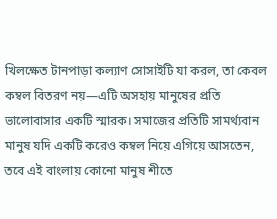খিলক্ষেত টানপাড়া কল্যাণ সোসাইটি যা করল, তা কেবল কম্বল বিতরণ নয়—এটি অসহায় মানুষের প্রতি ভালোবাসার একটি স্মারক। সমাজের প্রতিটি সামর্থ্যবান মানুষ যদি একটি করেও কম্বল নিয়ে এগিয়ে আসতেন, তবে এই বাংলায় কোনো মানুষ শীতে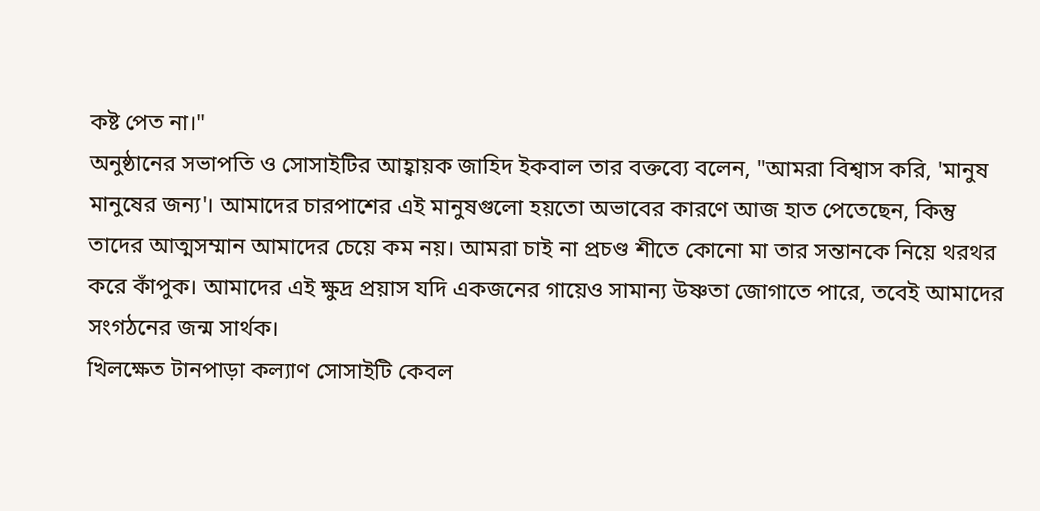কষ্ট পেত না।"
অনুষ্ঠানের সভাপতি ও সোসাইটির আহ্বায়ক জাহিদ ইকবাল তার বক্তব্যে বলেন, "আমরা বিশ্বাস করি, 'মানুষ মানুষের জন্য'। আমাদের চারপাশের এই মানুষগুলো হয়তো অভাবের কারণে আজ হাত পেতেছেন, কিন্তু তাদের আত্মসম্মান আমাদের চেয়ে কম নয়। আমরা চাই না প্রচণ্ড শীতে কোনো মা তার সন্তানকে নিয়ে থরথর করে কাঁপুক। আমাদের এই ক্ষুদ্র প্রয়াস যদি একজনের গায়েও সামান্য উষ্ণতা জোগাতে পারে, তবেই আমাদের সংগঠনের জন্ম সার্থক।
খিলক্ষেত টানপাড়া কল্যাণ সোসাইটি কেবল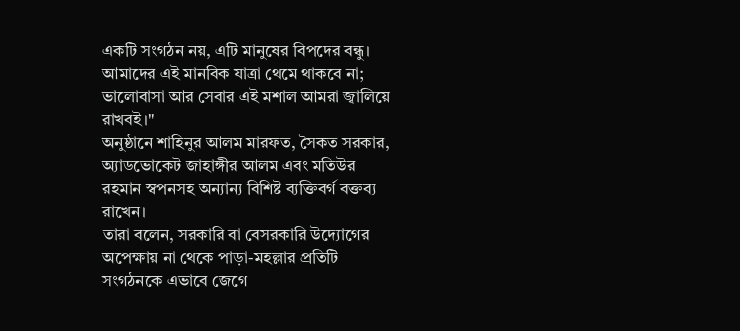একটি সংগঠন নয়, এটি মানুষের বিপদের বন্ধু। আমাদের এই মানবিক যাত্রা থেমে থাকবে না; ভালোবাসা আর সেবার এই মশাল আমরা জ্বালিয়ে রাখবই।"
অনুষ্ঠানে শাহিনুর আলম মারফত, সৈকত সরকার, অ্যাডভোকেট জাহাঙ্গীর আলম এবং মতিউর রহমান স্বপনসহ অন্যান্য বিশিষ্ট ব্যক্তিবর্গ বক্তব্য রাখেন।
তারা বলেন, সরকারি বা বেসরকারি উদ্যোগের অপেক্ষায় না থেকে পাড়া-মহল্লার প্রতিটি সংগঠনকে এভাবে জেগে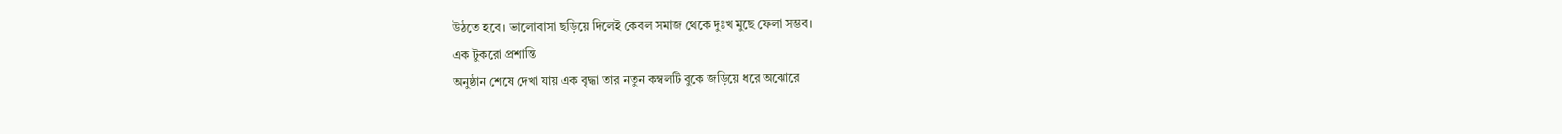উঠতে হবে। ভালোবাসা ছড়িয়ে দিলেই কেবল সমাজ থেকে দুঃখ মুছে ফেলা সম্ভব।
এক টুকরো প্রশান্তি
অনুষ্ঠান শেষে দেখা যায় এক বৃদ্ধা তার নতুন কম্বলটি বুকে জড়িয়ে ধরে অঝোরে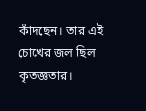কাঁদছেন। তার এই চোখের জল ছিল কৃতজ্ঞতার।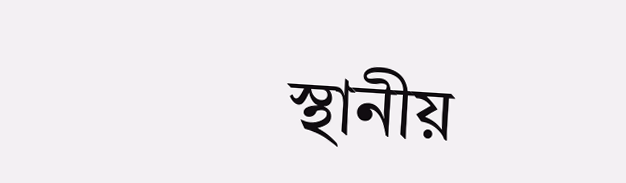স্থানীয়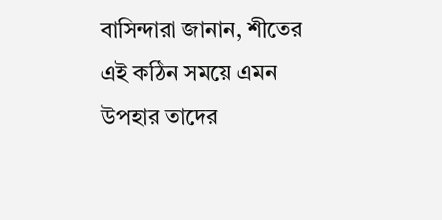বাসিন্দারা জানান, শীতের এই কঠিন সময়ে এমন উপহার তাদের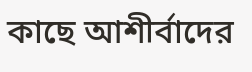কাছে আশীর্বাদের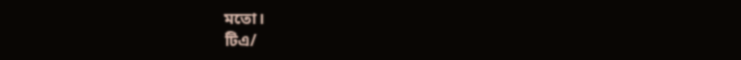মতো।
টিএ/